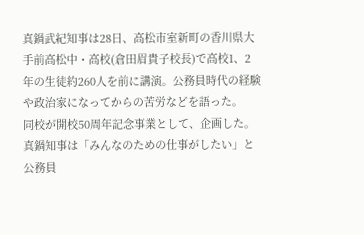真鍋武紀知事は28日、高松市室新町の香川県大手前高松中・高校(倉田眉貴子校長)で高校1、2年の生徒約260人を前に講演。公務員時代の経験や政治家になってからの苦労などを語った。
同校が開校50周年記念事業として、企画した。真鍋知事は「みんなのための仕事がしたい」と公務員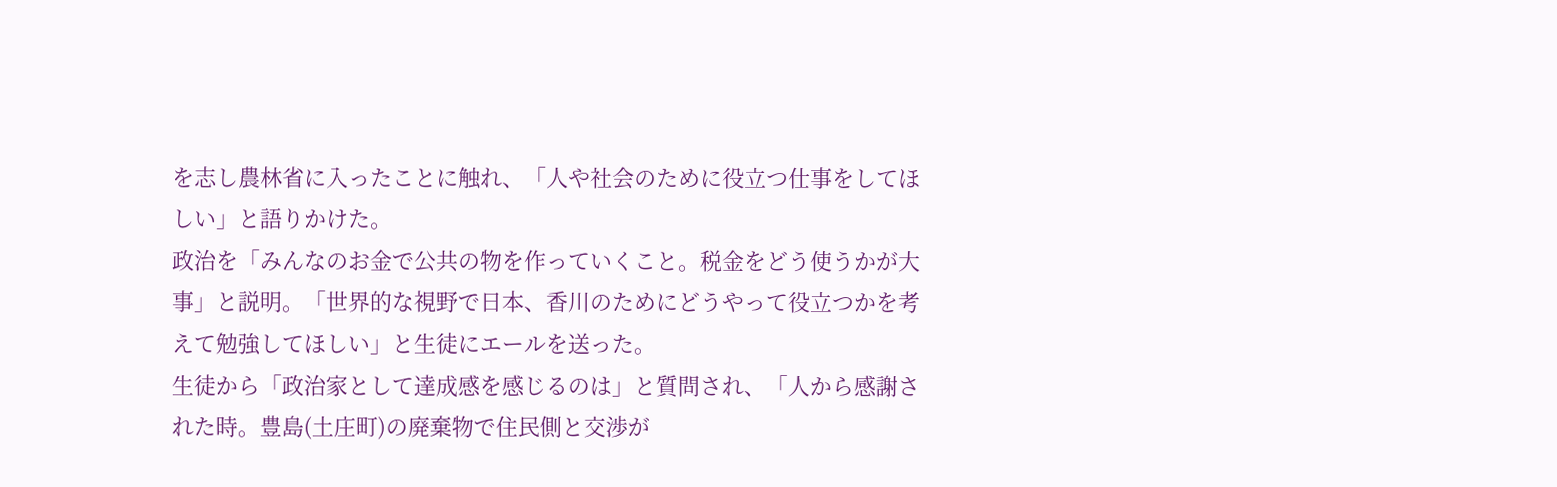を志し農林省に入ったことに触れ、「人や社会のために役立つ仕事をしてほしい」と語りかけた。
政治を「みんなのお金で公共の物を作っていくこと。税金をどう使うかが大事」と説明。「世界的な視野で日本、香川のためにどうやって役立つかを考えて勉強してほしい」と生徒にエールを送った。
生徒から「政治家として達成感を感じるのは」と質問され、「人から感謝された時。豊島(土庄町)の廃棄物で住民側と交渉が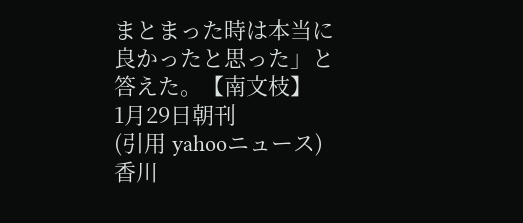まとまった時は本当に良かったと思った」と答えた。【南文枝】
1月29日朝刊
(引用 yahooニュース)
香川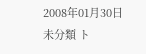2008年01月30日 未分類 ト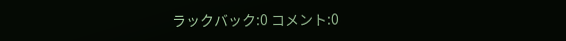ラックバック:0 コメント:0